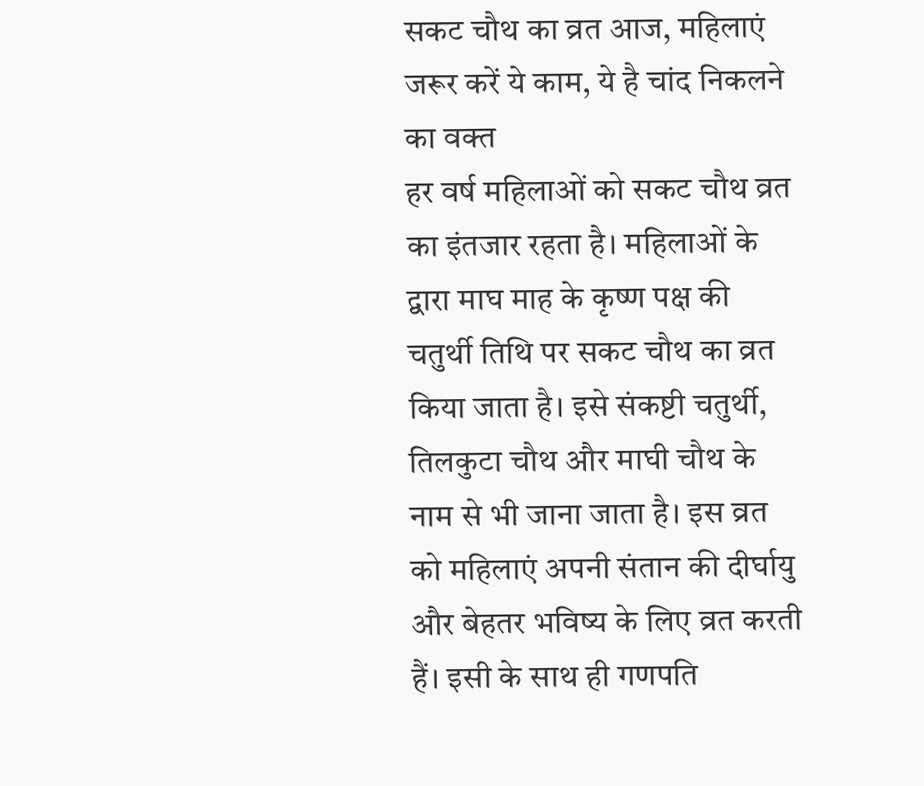सकट चौथ का व्रत आज, महिलाएं जरूर करें ये काम, ये है चांद निकलने का वक्त
हर वर्ष महिलाओं को सकट चौथ व्रत का इंतजार रहता है। महिलाओं के द्वारा माघ माह के कृष्ण पक्ष की चतुर्थी तिथि पर सकट चौथ का व्रत किया जाता है। इसे संकष्टी चतुर्थी, तिलकुटा चौथ और माघी चौथ के नाम से भी जाना जाता है। इस व्रत को महिलाएं अपनी संतान की दीर्घायु और बेहतर भविष्य के लिए व्रत करती हैं। इसी के साथ ही गणपति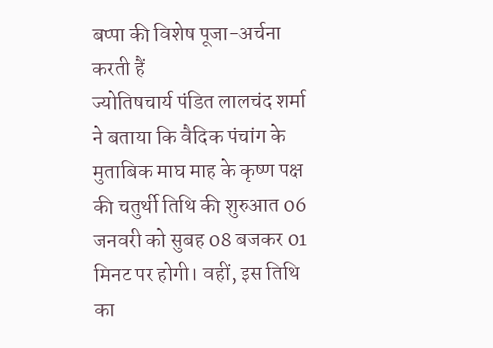बप्पा की विशेष पूजा-अर्चना करती हैं
ज्योतिषचार्य पंडित लालचंद शर्मा ने बताया कि वैदिक पंचांग के मुताबिक माघ माह के कृष्ण पक्ष की चतुर्थी तिथि की शुरुआत 06 जनवरी को सुबह 08 बजकर 01 मिनट पर होगी। वहीं, इस तिथि का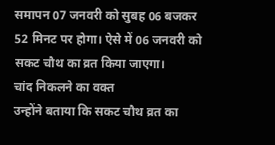समापन 07 जनवरी को सुबह 06 बजकर 52 मिनट पर होगा। ऐसे में 06 जनवरी को सकट चौथ का व्रत किया जाएगा।
चांद निकलने का वक्त
उन्होंने बताया कि सकट चौथ व्रत का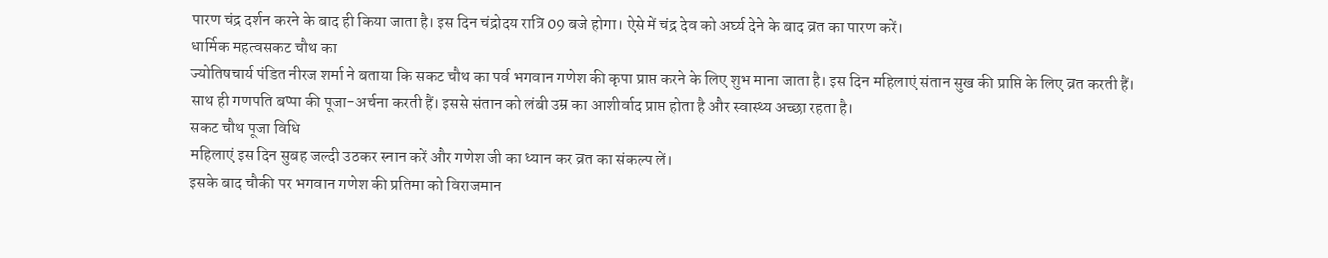पारण चंद्र दर्शन करने के बाद ही किया जाता है। इस दिन चंद्रोदय रात्रि 09 बजे होगा। ऐसे में चंद्र देव को अर्घ्य देने के बाद व्रत का पारण करें।
धार्मिक महत्वसकट चौथ का
ज्योतिषचार्य पंडित नीरज शर्मा ने बताया कि सकट चौथ का पर्व भगवान गणेश की कृपा प्राप्त करने के लिए शुभ माना जाता है। इस दिन महिलाएं संतान सुख की प्राप्ति के लिए व्रत करती हैं। साथ ही गणपति बप्पा की पूजा-अर्चना करती हैं। इससे संतान को लंबी उम्र का आशीर्वाद प्राप्त होता है और स्वास्थ्य अच्छा रहता है।
सकट चौथ पूजा विधि
महिलाएं इस दिन सुबह जल्दी उठकर स्नान करें और गणेश जी का ध्यान कर व्रत का संकल्प लें।
इसके बाद चौकी पर भगवान गणेश की प्रतिमा को विराजमान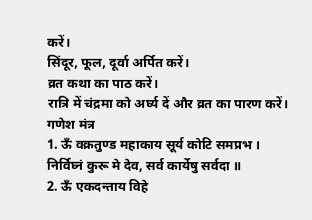करें।
सिंदूर, फूल, दूर्वा अर्पित करें।
व्रत कथा का पाठ करें।
रात्रि में चंद्रमा को अर्घ्य दें और व्रत का पारण करें।
गणेश मंत्र
1. ऊँ वक्रतुण्ड महाकाय सूर्य कोटि समप्रभ ।
निर्विघ्नं कुरू मे देव, सर्व कार्येषु सर्वदा ॥
2. ऊँ एकदन्ताय विहे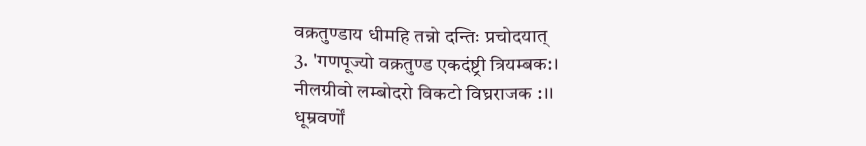वक्रतुण्डाय धीमहि तन्नो दन्तिः प्रचोदयात्
3. 'गणपूज्यो वक्रतुण्ड एकदंष्ट्री त्रियम्बक:।
नीलग्रीवो लम्बोदरो विकटो विघ्रराजक :।।
धूम्रवर्णों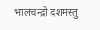भालचन्द्रो दशमस्तु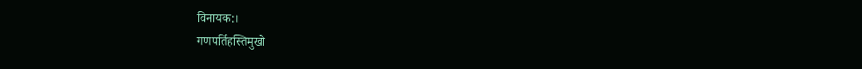विनायक:।
गणपर्तिहस्तिमुखो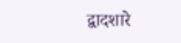द्वादशारे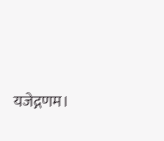यजेद्गणम।